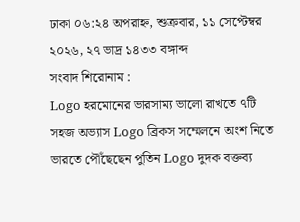ঢাকা ০৬:২৪ অপরাহ্ন, শুক্রবার, ১১ সেপ্টেম্বর ২০২৬, ২৭ ভাদ্র ১৪৩৩ বঙ্গাব্দ
সংবাদ শিরোনাম :
Logo হরমোনের ভারসাম্য ভালো রাখতে ৭টি সহজ অভ্যাস Logo ব্রিকস সম্মেলনে অংশ নিতে ভারতে পৌঁছেছেন পুতিন Logo দুদক বক্তব্য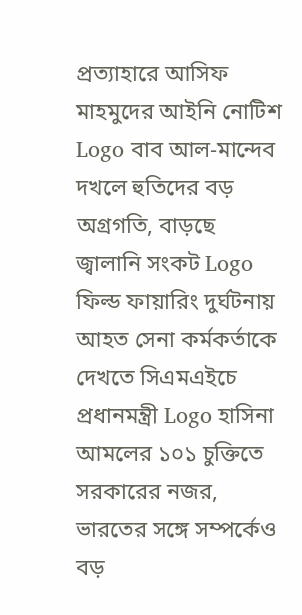প্রত্যাহারে আসিফ মাহমুদের আইনি নোটিশ Logo বাব আল-মান্দেব দখলে হুতিদের বড় অগ্রগতি, বাড়ছে জ্বালানি সংকট Logo ফিল্ড ফায়ারিং দুর্ঘটনায় আহত সেনা কর্মকর্তাকে দেখতে সিএমএইচে প্রধানমন্ত্রী Logo হাসিনা আমলের ১০১ চুক্তিতে সরকারের নজর, ভারতের সঙ্গে সম্পর্কেও বড়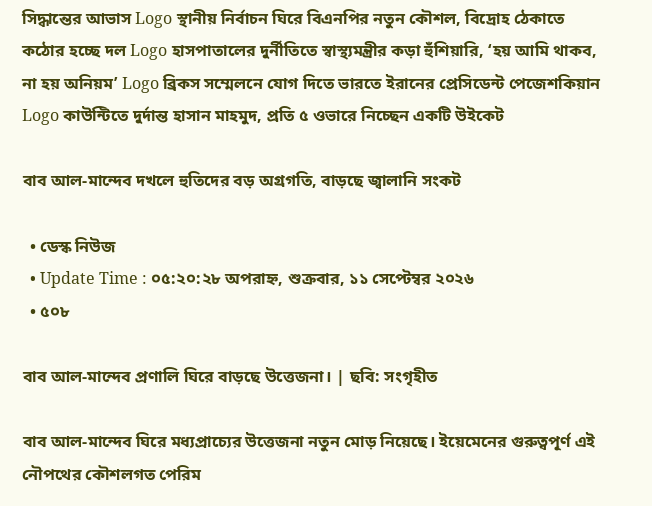সিদ্ধান্তের আভাস Logo স্থানীয় নির্বাচন ঘিরে বিএনপির নতুন কৌশল, বিদ্রোহ ঠেকাতে কঠোর হচ্ছে দল Logo হাসপাতালের দুর্নীতিতে স্বাস্থ্যমন্ত্রীর কড়া হুঁশিয়ারি, ‘হয় আমি থাকব, না হয় অনিয়ম’ Logo ব্রিকস সম্মেলনে যোগ দিতে ভারতে ইরানের প্রেসিডেন্ট পেজেশকিয়ান Logo কাউন্টিতে দুর্দান্ত হাসান মাহমুদ, প্রতি ৫ ওভারে নিচ্ছেন একটি উইকেট

বাব আল-মান্দেব দখলে হুতিদের বড় অগ্রগতি, বাড়ছে জ্বালানি সংকট

  • ডেস্ক নিউজ
  • Update Time : ০৫:২০:২৮ অপরাহ্ন, শুক্রবার, ১১ সেপ্টেম্বর ২০২৬
  • ৫০৮

বাব আল-মান্দেব প্রণালি ঘিরে বাড়ছে উত্তেজনা। | ছবি: সংগৃহীত

বাব আল-মান্দেব ঘিরে মধ্যপ্রাচ্যের উত্তেজনা নতুন মোড় নিয়েছে। ইয়েমেনের গুরুত্বপূর্ণ এই নৌপথের কৌশলগত পেরিম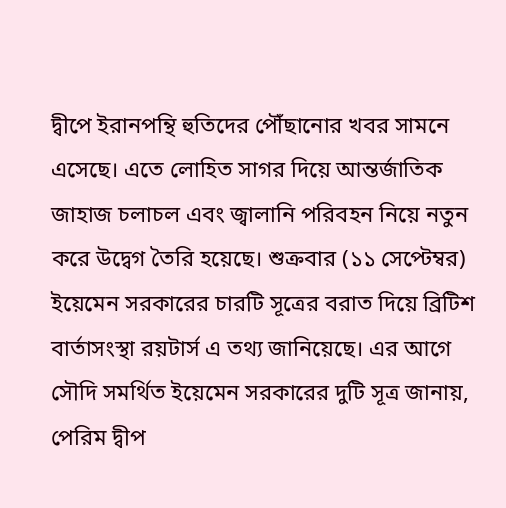দ্বীপে ইরানপন্থি হুতিদের পৌঁছানোর খবর সামনে এসেছে। এতে লোহিত সাগর দিয়ে আন্তর্জাতিক জাহাজ চলাচল এবং জ্বালানি পরিবহন নিয়ে নতুন করে উদ্বেগ তৈরি হয়েছে। শুক্রবার (১১ সেপ্টেম্বর) ইয়েমেন সরকারের চারটি সূত্রের বরাত দিয়ে ব্রিটিশ বার্তাসংস্থা রয়টার্স এ তথ্য জানিয়েছে। এর আগে সৌদি সমর্থিত ইয়েমেন সরকারের দুটি সূত্র জানায়, পেরিম দ্বীপ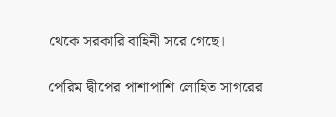থেকে সরকারি বাহিনী সরে গেছে।

পেরিম দ্বীপের পাশাপাশি লোহিত সাগরের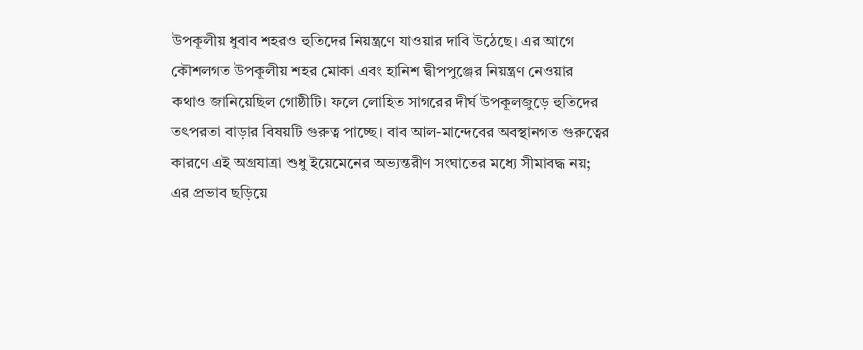উপকূলীয় ধুবাব শহরও হুতিদের নিয়ন্ত্রণে যাওয়ার দাবি উঠেছে। এর আগে কৌশলগত উপকূলীয় শহর মোকা এবং হানিশ দ্বীপপুঞ্জের নিয়ন্ত্রণ নেওয়ার কথাও জানিয়েছিল গোষ্ঠীটি। ফলে লোহিত সাগরের দীর্ঘ উপকূলজুড়ে হুতিদের তৎপরতা বাড়ার বিষয়টি গুরুত্ব পাচ্ছে। বাব আল-মান্দেবের অবস্থানগত গুরুত্বের কারণে এই অগ্রযাত্রা শুধু ইয়েমেনের অভ্যন্তরীণ সংঘাতের মধ্যে সীমাবদ্ধ নয়; এর প্রভাব ছড়িয়ে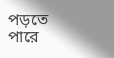পড়তে পারে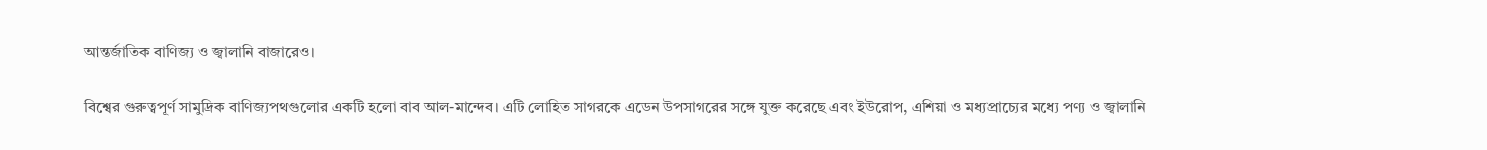আন্তর্জাতিক বাণিজ্য ও জ্বালানি বাজারেও।

বিশ্বের গুরুত্বপূর্ণ সামুদ্রিক বাণিজ্যপথগুলোর একটি হলো বাব আল-মান্দেব। এটি লোহিত সাগরকে এডেন উপসাগরের সঙ্গে যুক্ত করেছে এবং ইউরোপ, এশিয়া ও মধ্যপ্রাচ্যের মধ্যে পণ্য ও জ্বালানি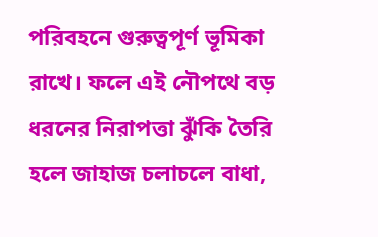পরিবহনে গুরুত্বপূর্ণ ভূমিকা রাখে। ফলে এই নৌপথে বড় ধরনের নিরাপত্তা ঝুঁকি তৈরি হলে জাহাজ চলাচলে বাধা,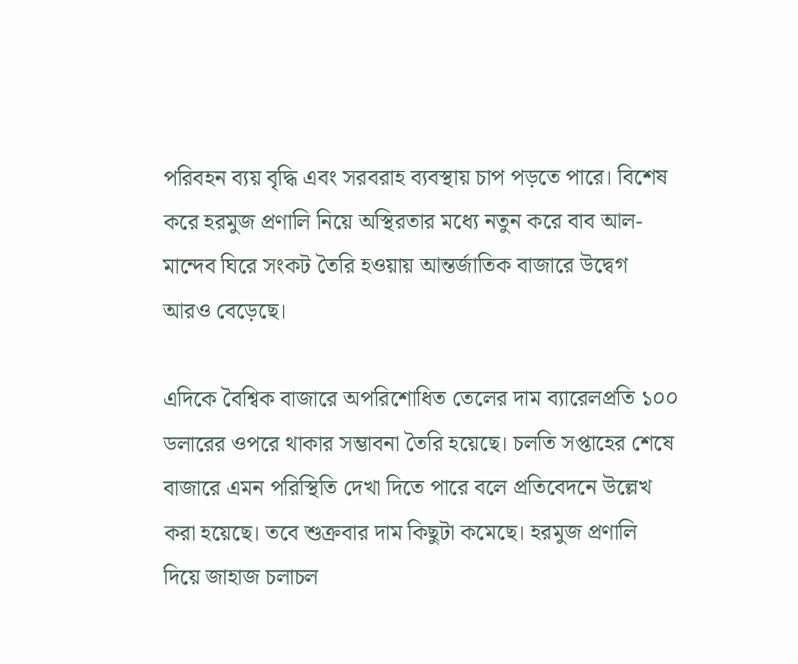পরিবহন ব্যয় বৃদ্ধি এবং সরবরাহ ব্যবস্থায় চাপ পড়তে পারে। বিশেষ করে হরমুজ প্রণালি নিয়ে অস্থিরতার মধ্যে নতুন করে বাব আল-মান্দেব ঘিরে সংকট তৈরি হওয়ায় আন্তর্জাতিক বাজারে উদ্বেগ আরও বেড়েছে।

এদিকে বৈশ্বিক বাজারে অপরিশোধিত তেলের দাম ব্যারেলপ্রতি ১০০ ডলারের ওপরে থাকার সম্ভাবনা তৈরি হয়েছে। চলতি সপ্তাহের শেষে বাজারে এমন পরিস্থিতি দেখা দিতে পারে বলে প্রতিবেদনে উল্লেখ করা হয়েছে। তবে শুক্রবার দাম কিছুটা কমেছে। হরমুজ প্রণালি দিয়ে জাহাজ চলাচল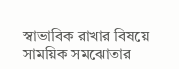স্বাভাবিক রাখার বিষয়ে সাময়িক সমঝোতার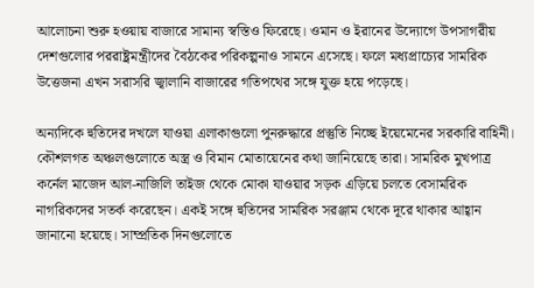আলোচনা শুরু হওয়ায় বাজারে সামান্য স্বস্তিও ফিরেছে। ওমান ও ইরানের উদ্যোগে উপসাগরীয় দেশগুলোর পররাষ্ট্রমন্ত্রীদের বৈঠকের পরিকল্পনাও সামনে এসেছে। ফলে মধ্যপ্রাচ্যের সামরিক উত্তেজনা এখন সরাসরি জ্বালানি বাজারের গতিপথের সঙ্গে যুক্ত হয়ে পড়েছে।

অন্যদিকে হুতিদের দখলে যাওয়া এলাকাগুলো পুনরুদ্ধারে প্রস্তুতি নিচ্ছে ইয়েমেনের সরকারি বাহিনী। কৌশলগত অঞ্চলগুলোতে অস্ত্র ও বিমান মোতায়েনের কথা জানিয়েছে তারা। সামরিক মুখপাত্র কর্নেল মাজেদ আল-নাজিলি তাইজ থেকে মোকা যাওয়ার সড়ক এড়িয়ে চলতে বেসামরিক নাগরিকদের সতর্ক করেছেন। একই সঙ্গে হুতিদের সামরিক সরঞ্জাম থেকে দূরে থাকার আহ্বান জানানো হয়েছে। সাম্প্রতিক দিনগুলোতে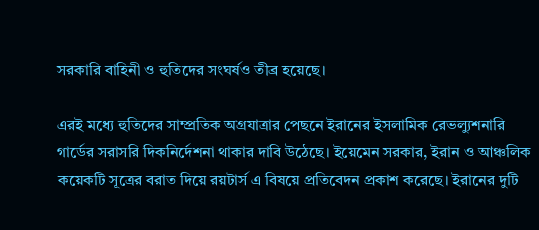সরকারি বাহিনী ও হুতিদের সংঘর্ষও তীব্র হয়েছে।

এরই মধ্যে হুতিদের সাম্প্রতিক অগ্রযাত্রার পেছনে ইরানের ইসলামিক রেভল্যুশনারি গার্ডের সরাসরি দিকনির্দেশনা থাকার দাবি উঠেছে। ইয়েমেন সরকার, ইরান ও আঞ্চলিক কয়েকটি সূত্রের বরাত দিয়ে রয়টার্স এ বিষয়ে প্রতিবেদন প্রকাশ করেছে। ইরানের দুটি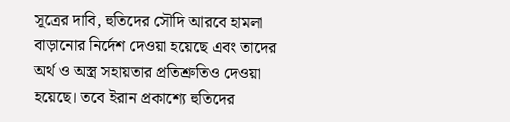সূত্রের দাবি, হুতিদের সৌদি আরবে হামলা বাড়ানোর নির্দেশ দেওয়া হয়েছে এবং তাদের অর্থ ও অস্ত্র সহায়তার প্রতিশ্রুতিও দেওয়া হয়েছে। তবে ইরান প্রকাশ্যে হুতিদের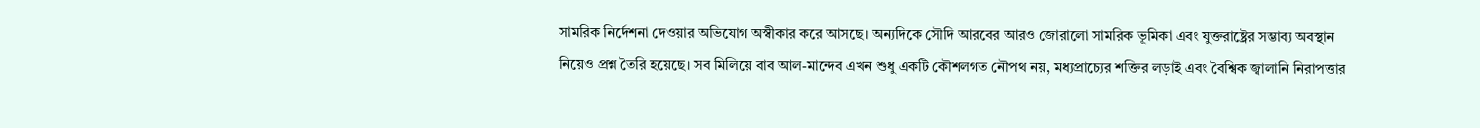সামরিক নির্দেশনা দেওয়ার অভিযোগ অস্বীকার করে আসছে। অন্যদিকে সৌদি আরবের আরও জোরালো সামরিক ভূমিকা এবং যুক্তরাষ্ট্রের সম্ভাব্য অবস্থান নিয়েও প্রশ্ন তৈরি হয়েছে। সব মিলিয়ে বাব আল-মান্দেব এখন শুধু একটি কৌশলগত নৌপথ নয়, মধ্যপ্রাচ্যের শক্তির লড়াই এবং বৈশ্বিক জ্বালানি নিরাপত্তার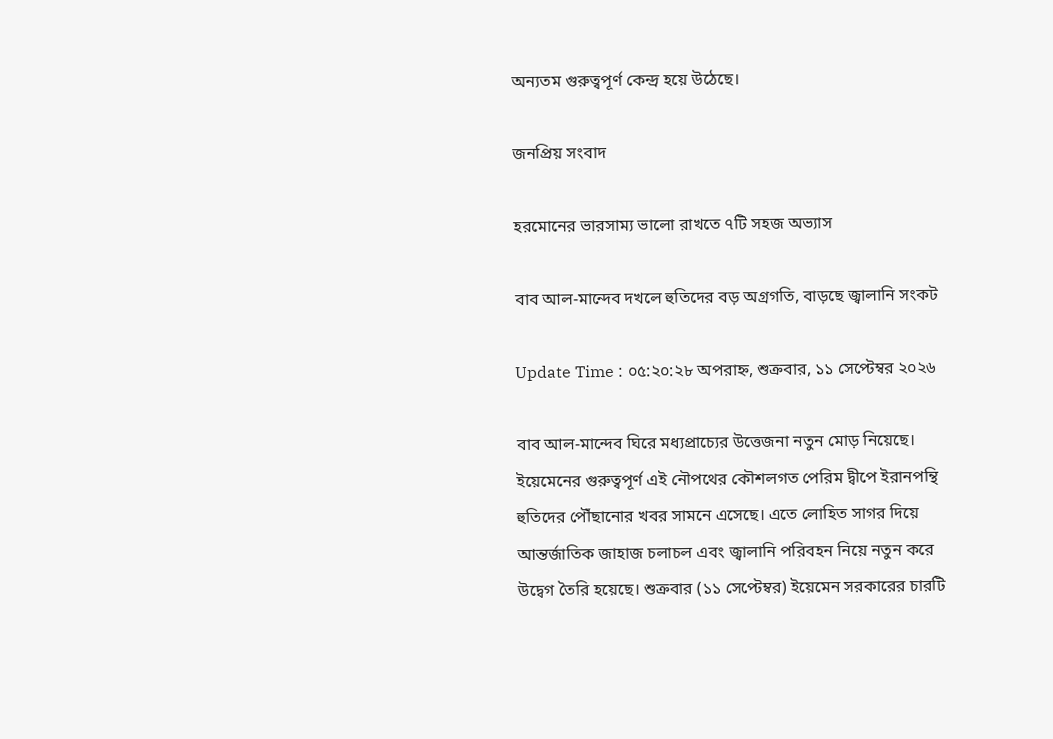অন্যতম গুরুত্বপূর্ণ কেন্দ্র হয়ে উঠেছে।

জনপ্রিয় সংবাদ

হরমোনের ভারসাম্য ভালো রাখতে ৭টি সহজ অভ্যাস

বাব আল-মান্দেব দখলে হুতিদের বড় অগ্রগতি, বাড়ছে জ্বালানি সংকট

Update Time : ০৫:২০:২৮ অপরাহ্ন, শুক্রবার, ১১ সেপ্টেম্বর ২০২৬

বাব আল-মান্দেব ঘিরে মধ্যপ্রাচ্যের উত্তেজনা নতুন মোড় নিয়েছে। ইয়েমেনের গুরুত্বপূর্ণ এই নৌপথের কৌশলগত পেরিম দ্বীপে ইরানপন্থি হুতিদের পৌঁছানোর খবর সামনে এসেছে। এতে লোহিত সাগর দিয়ে আন্তর্জাতিক জাহাজ চলাচল এবং জ্বালানি পরিবহন নিয়ে নতুন করে উদ্বেগ তৈরি হয়েছে। শুক্রবার (১১ সেপ্টেম্বর) ইয়েমেন সরকারের চারটি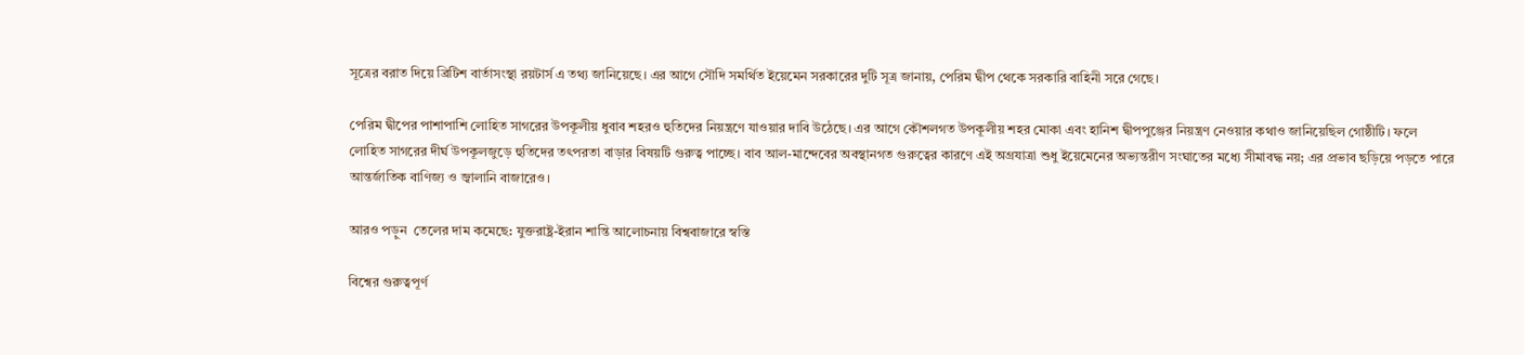সূত্রের বরাত দিয়ে ব্রিটিশ বার্তাসংস্থা রয়টার্স এ তথ্য জানিয়েছে। এর আগে সৌদি সমর্থিত ইয়েমেন সরকারের দুটি সূত্র জানায়, পেরিম দ্বীপ থেকে সরকারি বাহিনী সরে গেছে।

পেরিম দ্বীপের পাশাপাশি লোহিত সাগরের উপকূলীয় ধুবাব শহরও হুতিদের নিয়ন্ত্রণে যাওয়ার দাবি উঠেছে। এর আগে কৌশলগত উপকূলীয় শহর মোকা এবং হানিশ দ্বীপপুঞ্জের নিয়ন্ত্রণ নেওয়ার কথাও জানিয়েছিল গোষ্ঠীটি। ফলে লোহিত সাগরের দীর্ঘ উপকূলজুড়ে হুতিদের তৎপরতা বাড়ার বিষয়টি গুরুত্ব পাচ্ছে। বাব আল-মান্দেবের অবস্থানগত গুরুত্বের কারণে এই অগ্রযাত্রা শুধু ইয়েমেনের অভ্যন্তরীণ সংঘাতের মধ্যে সীমাবদ্ধ নয়; এর প্রভাব ছড়িয়ে পড়তে পারে আন্তর্জাতিক বাণিজ্য ও জ্বালানি বাজারেও।

আরও পড়ুন  তেলের দাম কমেছে: যুক্তরাষ্ট্র-ইরান শান্তি আলোচনায় বিশ্ববাজারে স্বস্তি

বিশ্বের গুরুত্বপূর্ণ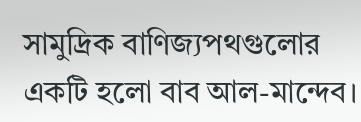সামুদ্রিক বাণিজ্যপথগুলোর একটি হলো বাব আল-মান্দেব।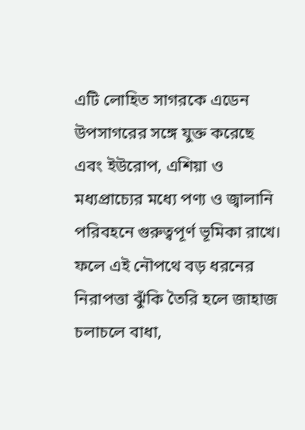এটি লোহিত সাগরকে এডেন উপসাগরের সঙ্গে যুক্ত করেছে এবং ইউরোপ, এশিয়া ও মধ্যপ্রাচ্যের মধ্যে পণ্য ও জ্বালানি পরিবহনে গুরুত্বপূর্ণ ভূমিকা রাখে। ফলে এই নৌপথে বড় ধরনের নিরাপত্তা ঝুঁকি তৈরি হলে জাহাজ চলাচলে বাধা,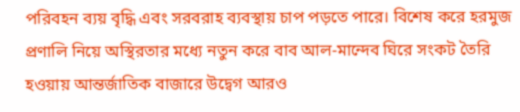পরিবহন ব্যয় বৃদ্ধি এবং সরবরাহ ব্যবস্থায় চাপ পড়তে পারে। বিশেষ করে হরমুজ প্রণালি নিয়ে অস্থিরতার মধ্যে নতুন করে বাব আল-মান্দেব ঘিরে সংকট তৈরি হওয়ায় আন্তর্জাতিক বাজারে উদ্বেগ আরও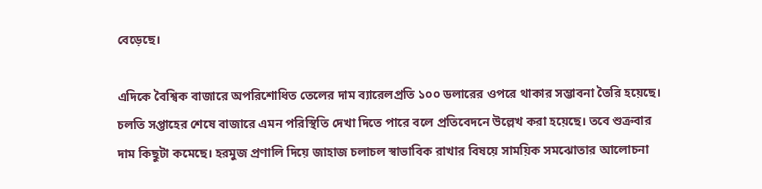বেড়েছে।

এদিকে বৈশ্বিক বাজারে অপরিশোধিত তেলের দাম ব্যারেলপ্রতি ১০০ ডলারের ওপরে থাকার সম্ভাবনা তৈরি হয়েছে। চলতি সপ্তাহের শেষে বাজারে এমন পরিস্থিতি দেখা দিতে পারে বলে প্রতিবেদনে উল্লেখ করা হয়েছে। তবে শুক্রবার দাম কিছুটা কমেছে। হরমুজ প্রণালি দিয়ে জাহাজ চলাচল স্বাভাবিক রাখার বিষয়ে সাময়িক সমঝোতার আলোচনা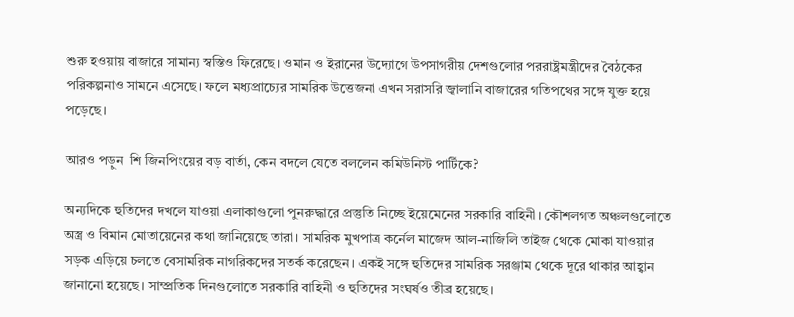শুরু হওয়ায় বাজারে সামান্য স্বস্তিও ফিরেছে। ওমান ও ইরানের উদ্যোগে উপসাগরীয় দেশগুলোর পররাষ্ট্রমন্ত্রীদের বৈঠকের পরিকল্পনাও সামনে এসেছে। ফলে মধ্যপ্রাচ্যের সামরিক উত্তেজনা এখন সরাসরি জ্বালানি বাজারের গতিপথের সঙ্গে যুক্ত হয়ে পড়েছে।

আরও পড়ুন  শি জিনপিংয়ের বড় বার্তা, কেন বদলে যেতে বললেন কমিউনিস্ট পার্টিকে?

অন্যদিকে হুতিদের দখলে যাওয়া এলাকাগুলো পুনরুদ্ধারে প্রস্তুতি নিচ্ছে ইয়েমেনের সরকারি বাহিনী। কৌশলগত অঞ্চলগুলোতে অস্ত্র ও বিমান মোতায়েনের কথা জানিয়েছে তারা। সামরিক মুখপাত্র কর্নেল মাজেদ আল-নাজিলি তাইজ থেকে মোকা যাওয়ার সড়ক এড়িয়ে চলতে বেসামরিক নাগরিকদের সতর্ক করেছেন। একই সঙ্গে হুতিদের সামরিক সরঞ্জাম থেকে দূরে থাকার আহ্বান জানানো হয়েছে। সাম্প্রতিক দিনগুলোতে সরকারি বাহিনী ও হুতিদের সংঘর্ষও তীব্র হয়েছে।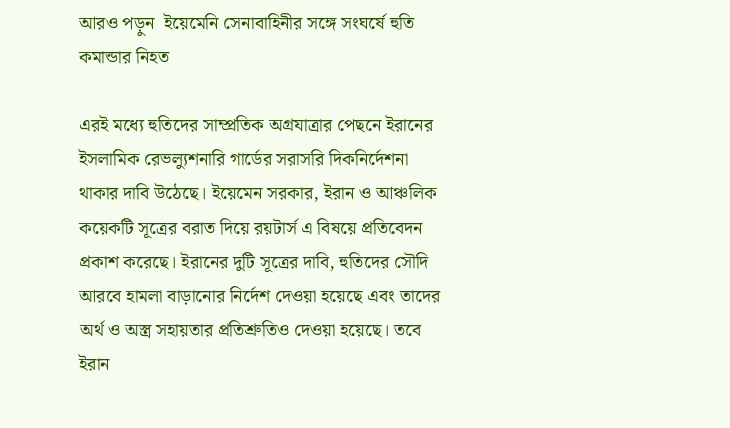আরও পড়ুন  ইয়েমেনি সেনাবাহিনীর সঙ্গে সংঘর্ষে হুতি কমান্ডার নিহত

এরই মধ্যে হুতিদের সাম্প্রতিক অগ্রযাত্রার পেছনে ইরানের ইসলামিক রেভল্যুশনারি গার্ডের সরাসরি দিকনির্দেশনা থাকার দাবি উঠেছে। ইয়েমেন সরকার, ইরান ও আঞ্চলিক কয়েকটি সূত্রের বরাত দিয়ে রয়টার্স এ বিষয়ে প্রতিবেদন প্রকাশ করেছে। ইরানের দুটি সূত্রের দাবি, হুতিদের সৌদি আরবে হামলা বাড়ানোর নির্দেশ দেওয়া হয়েছে এবং তাদের অর্থ ও অস্ত্র সহায়তার প্রতিশ্রুতিও দেওয়া হয়েছে। তবে ইরান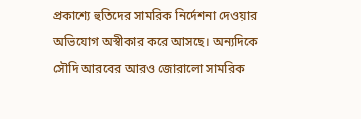প্রকাশ্যে হুতিদের সামরিক নির্দেশনা দেওয়ার অভিযোগ অস্বীকার করে আসছে। অন্যদিকে সৌদি আরবের আরও জোরালো সামরিক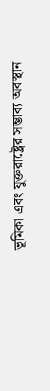ভূমিকা এবং যুক্তরাষ্ট্রের সম্ভাব্য অবস্থান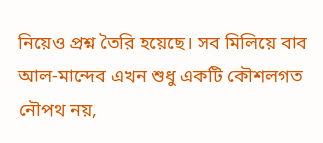নিয়েও প্রশ্ন তৈরি হয়েছে। সব মিলিয়ে বাব আল-মান্দেব এখন শুধু একটি কৌশলগত নৌপথ নয়,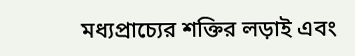মধ্যপ্রাচ্যের শক্তির লড়াই এবং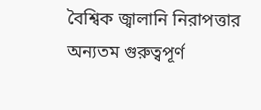বৈশ্বিক জ্বালানি নিরাপত্তার অন্যতম গুরুত্বপূর্ণ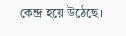কেন্দ্র হয়ে উঠেছে।